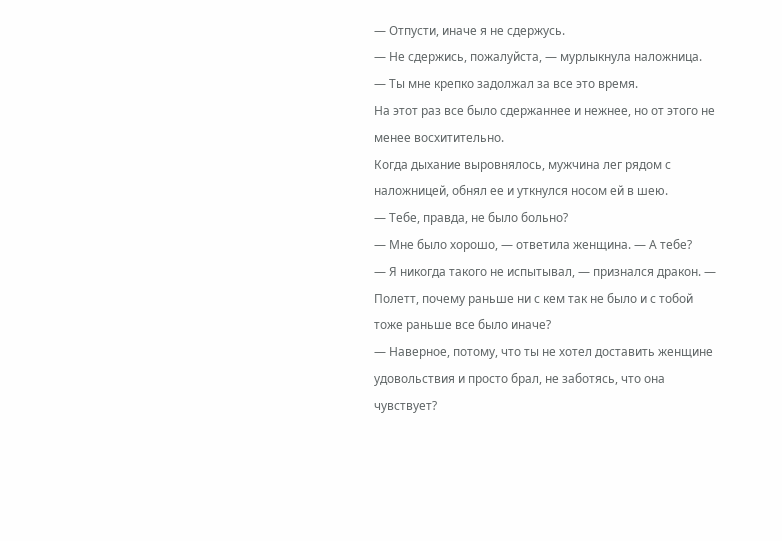— Отпусти, иначе я не сдержусь.
— Не сдержись, пожалуйста, — мурлыкнула наложница. — Ты мне крепко задолжал за все это время.
На этот раз все было сдержаннее и нежнее, но от этого не менее восхитительно.
Когда дыхание выровнялось, мужчина лег рядом с наложницей, обнял ее и уткнулся носом ей в шею.
— Тебе, правда, не было больно?
— Мне было хорошо, — ответила женщина. — А тебе?
— Я никогда такого не испытывал, — признался дракон. — Полетт, почему раньше ни с кем так не было и с тобой тоже раньше все было иначе?
— Наверное, потому, что ты не хотел доставить женщине удовольствия и просто брал, не заботясь, что она чувствует?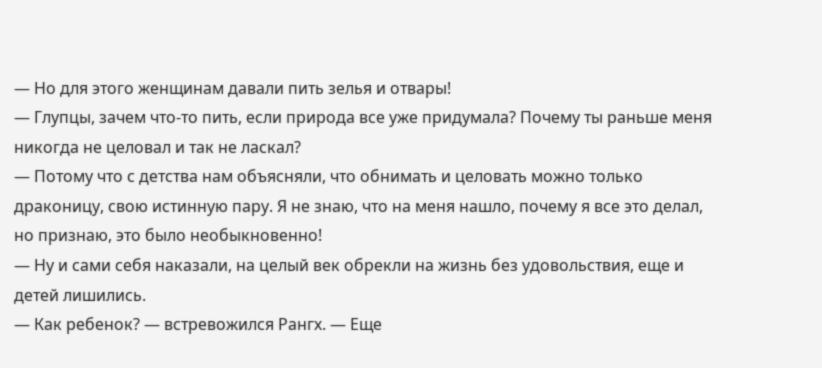— Но для этого женщинам давали пить зелья и отвары!
— Глупцы, зачем что-то пить, если природа все уже придумала? Почему ты раньше меня никогда не целовал и так не ласкал?
— Потому что с детства нам объясняли, что обнимать и целовать можно только драконицу, свою истинную пару. Я не знаю, что на меня нашло, почему я все это делал, но признаю, это было необыкновенно!
— Ну и сами себя наказали, на целый век обрекли на жизнь без удовольствия, еще и детей лишились.
— Как ребенок? — встревожился Рангх. — Еще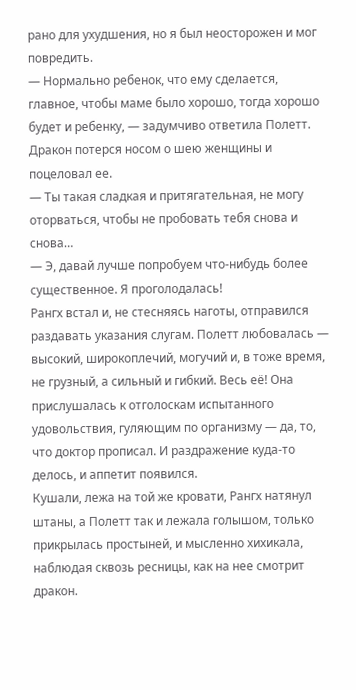рано для ухудшения, но я был неосторожен и мог повредить.
— Нормально ребенок, что ему сделается, главное, чтобы маме было хорошо, тогда хорошо будет и ребенку, — задумчиво ответила Полетт.
Дракон потерся носом о шею женщины и поцеловал ее.
— Ты такая сладкая и притягательная, не могу оторваться, чтобы не пробовать тебя снова и снова…
— Э, давай лучше попробуем что-нибудь более существенное. Я проголодалась!
Рангх встал и, не стесняясь наготы, отправился раздавать указания слугам. Полетт любовалась — высокий, широкоплечий, могучий и, в тоже время, не грузный, а сильный и гибкий. Весь её! Она прислушалась к отголоскам испытанного удовольствия, гуляющим по организму — да, то, что доктор прописал. И раздражение куда-то делось, и аппетит появился.
Кушали, лежа на той же кровати, Рангх натянул штаны, а Полетт так и лежала голышом, только прикрылась простыней, и мысленно хихикала, наблюдая сквозь ресницы, как на нее смотрит дракон.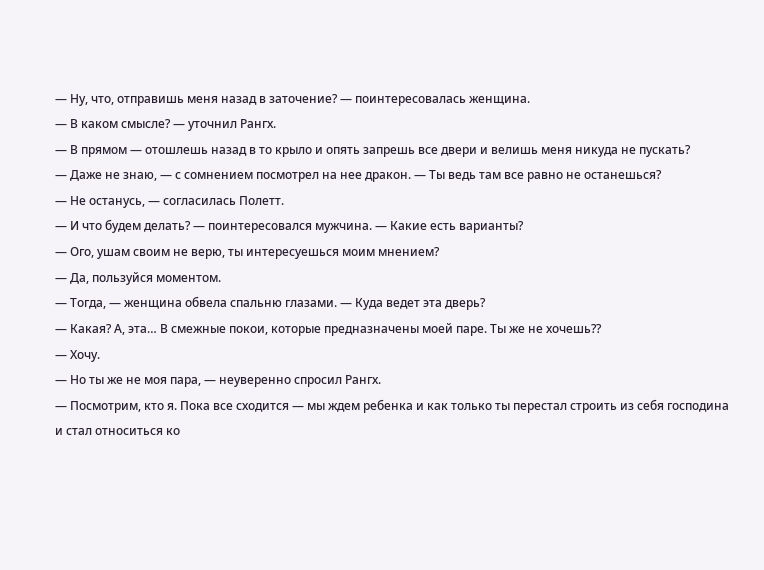— Ну, что, отправишь меня назад в заточение? — поинтересовалась женщина.
— В каком смысле? — уточнил Рангх.
— В прямом — отошлешь назад в то крыло и опять запрешь все двери и велишь меня никуда не пускать?
— Даже не знаю, — с сомнением посмотрел на нее дракон. — Ты ведь там все равно не останешься?
— Не останусь, — согласилась Полетт.
— И что будем делать? — поинтересовался мужчина. — Какие есть варианты?
— Ого, ушам своим не верю, ты интересуешься моим мнением?
— Да, пользуйся моментом.
— Тогда, — женщина обвела спальню глазами. — Куда ведет эта дверь?
— Какая? А, эта… В смежные покои, которые предназначены моей паре. Ты же не хочешь??
— Хочу.
— Но ты же не моя пара, — неуверенно спросил Рангх.
— Посмотрим, кто я. Пока все сходится — мы ждем ребенка и как только ты перестал строить из себя господина и стал относиться ко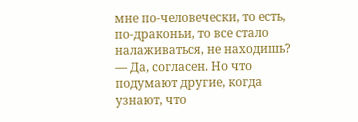мне по-человечески, то есть, по-драконьи, то все стало налаживаться, не находишь?
— Да, согласен. Но что подумают другие, когда узнают, что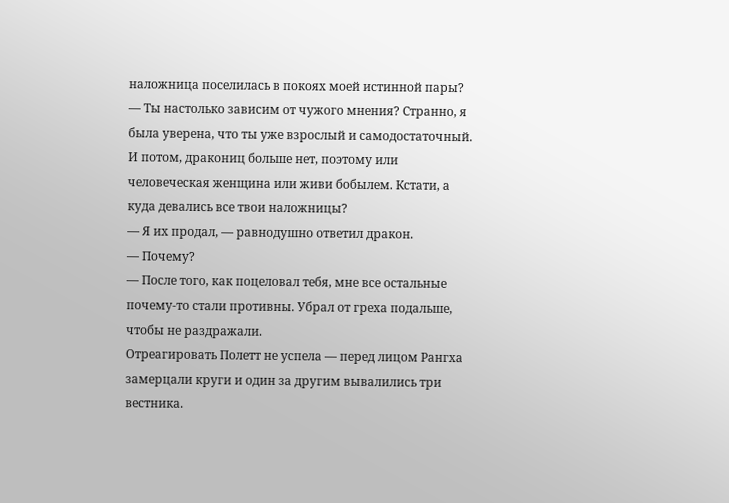наложница поселилась в покоях моей истинной пары?
— Ты настолько зависим от чужого мнения? Странно, я была уверена, что ты уже взрослый и самодостаточный. И потом, дракониц больше нет, поэтому или человеческая женщина или живи бобылем. Кстати, а куда девались все твои наложницы?
— Я их продал, — равнодушно ответил дракон.
— Почему?
— После того, как поцеловал тебя, мне все остальные почему-то стали противны. Убрал от греха подальше, чтобы не раздражали.
Отреагировать Полетт не успела — перед лицом Рангха замерцали круги и один за другим вывалились три вестника.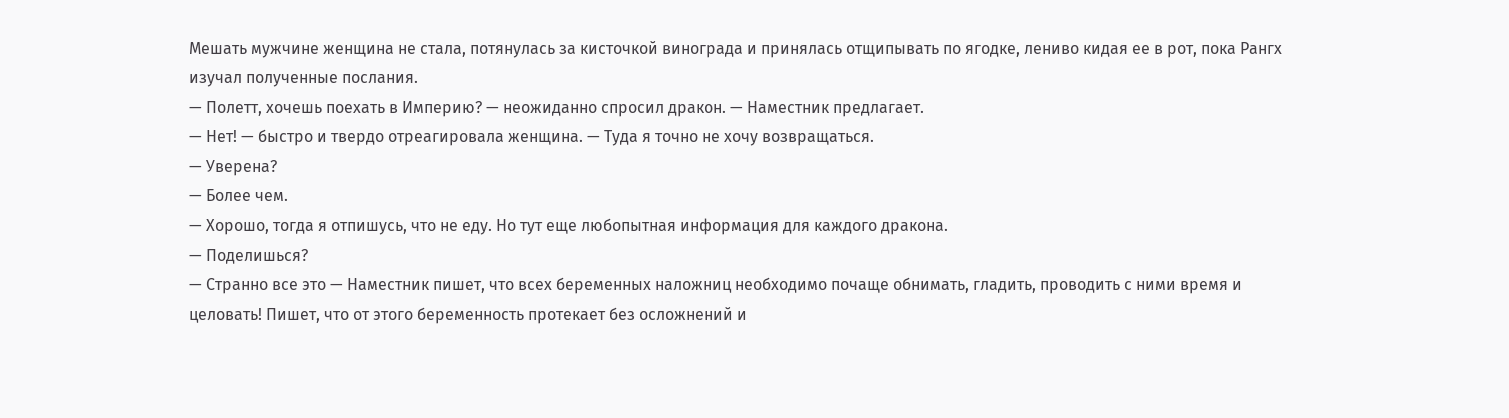Мешать мужчине женщина не стала, потянулась за кисточкой винограда и принялась отщипывать по ягодке, лениво кидая ее в рот, пока Рангх изучал полученные послания.
— Полетт, хочешь поехать в Империю? — неожиданно спросил дракон. — Наместник предлагает.
— Нет! — быстро и твердо отреагировала женщина. — Туда я точно не хочу возвращаться.
— Уверена?
— Более чем.
— Хорошо, тогда я отпишусь, что не еду. Но тут еще любопытная информация для каждого дракона.
— Поделишься?
— Странно все это — Наместник пишет, что всех беременных наложниц необходимо почаще обнимать, гладить, проводить с ними время и целовать! Пишет, что от этого беременность протекает без осложнений и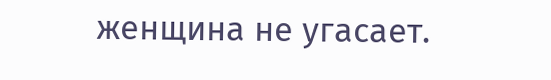женщина не угасает.